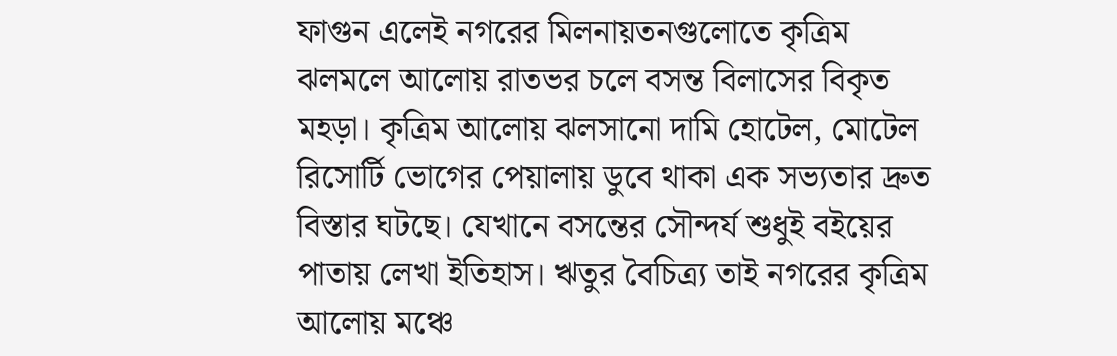ফাগুন এলেই নগরের মিলনায়তনগুলোতে কৃত্রিম ঝলমলে আলোয় রাতভর চলে বসন্ত বিলাসের বিকৃত মহড়া। কৃত্রিম আলোয় ঝলসানো দামি হোটেল, মোটেল রিসোর্টি ভোগের পেয়ালায় ডুবে থাকা এক সভ্যতার দ্রুত বিস্তার ঘটছে। যেখানে বসন্তের সৌন্দর্য শুধুই বইয়ের পাতায় লেখা ইতিহাস। ঋতুর বৈচিত্র্য তাই নগরের কৃত্রিম আলোয় মঞ্চে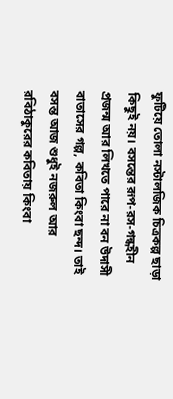ফুটিয়ে তোলা নস্টালজিক চিত্রকল্প ছাড়া কিছুই নয়। বসন্তের রূপ-রস-গন্ধহীন প্রজন্ম আর লিখতে পারে না বন উদাসী বাতাসের গল্প, কবিতা কিংবা ছন্দ। তাই বসন্ত আজ শুধুই নজরুল আর রবিঠাকুরের কবিতায় কিংবা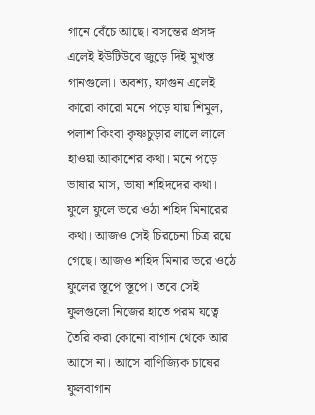গানে বেঁচে আছে। বসন্তের প্রসঙ্গ এলেই ইউটিউবে জুড়ে দিই মুখস্ত গানগুলো। অবশ্য, ফাগুন এলেই কারো কারো মনে পড়ে যায় শিমুল, পলাশ কিংবা কৃষ্ণচুড়ার লালে লালে হাওয়া আকাশের কথা। মনে পড়ে ভাষার মাস, ভাষা শহিদদের কথা। ফুলে ফুলে ভরে ওঠা শহিদ মিনারের কথা। আজও সেই চিরচেনা চিত্র রয়ে গেছে। আজও শহিদ মিনার ভরে ওঠে ফুলের স্তূপে স্তূপে। তবে সেই ফুলগুলো নিজের হাতে পরম যত্বে তৈরি করা কোনো বাগান থেকে আর আসে না। আসে বাণিজ্যিক চাষের ফুলবাগান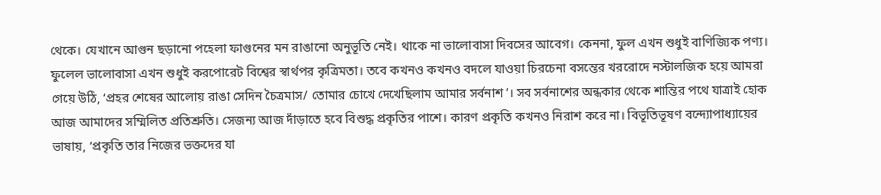থেকে। যেখানে আগুন ছড়ানো পহেলা ফাগুনের মন রাঙানো অনুভূতি নেই। থাকে না ভালোবাসা দিবসের আবেগ। কেননা, ফুল এখন শুধুই বাণিজ্যিক পণ্য। ফুলেল ভালোবাসা এখন শুধুই করপোরেট বিশ্বের স্বার্থপর কৃত্রিমতা। তবে কখনও কখনও বদলে যাওয়া চিরচেনা বসন্তের খররোদে নস্টালজিক হয়ে আমরা গেয়ে উঠি, ‘প্রহর শেষের আলোয় রাঙা সেদিন চৈত্রমাস/ তোমার চোখে দেখেছিলাম আমার সর্বনাশ’। সব সর্বনাশের অন্ধকার থেকে শান্তির পথে যাত্রাই হোক আজ আমাদের সম্মিলিত প্রতিশ্রুতি। সেজন্য আজ দাঁড়াতে হবে বিশুদ্ধ প্রকৃতির পাশে। কারণ প্রকৃতি কখনও নিরাশ করে না। বিভূতিভূষণ বন্দ্যোপাধ্যায়ের ভাষায়, ‘প্রকৃতি তার নিজের ভক্তদের যা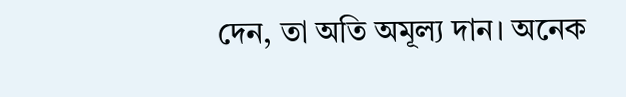দেন, তা অতি অমূল্য দান। অনেক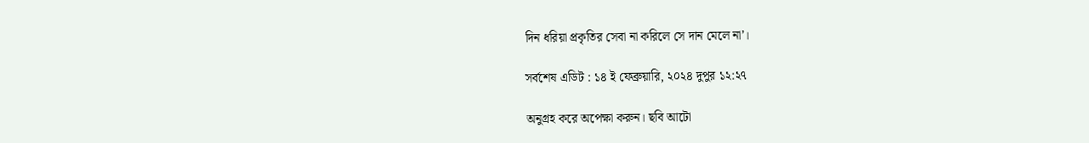দিন ধরিয়া প্রকৃতির সেবা না করিলে সে দান মেলে না’।

সর্বশেষ এডিট : ১৪ ই ফেব্রুয়ারি, ২০২৪ দুপুর ১২:২৭

অনুগ্রহ করে অপেক্ষা করুন। ছবি আটো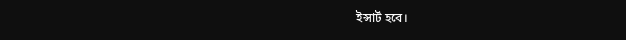ইন্সার্ট হবে।